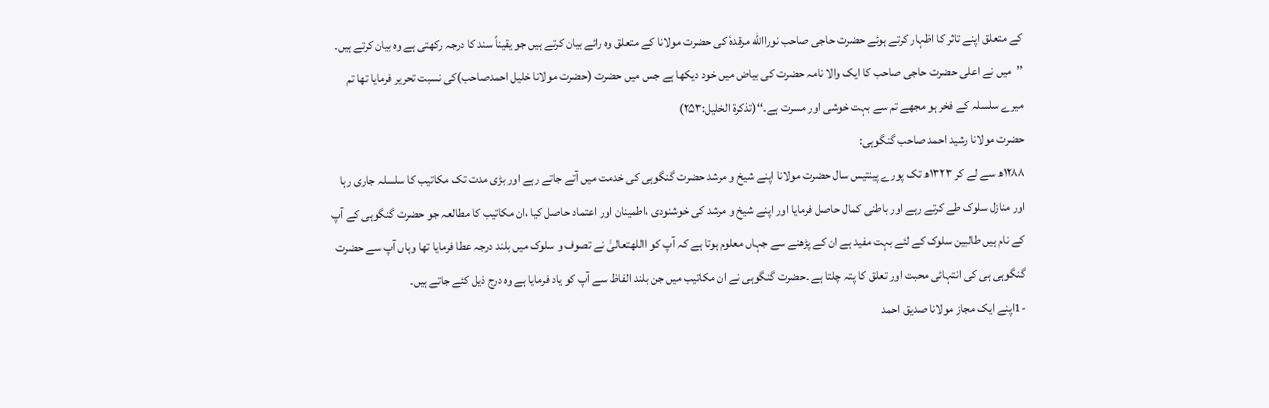کے متعلق اپنے تاثر کا اظہار کرتے ہوئے حضرت حاجی صاحب نوراالله مرقدہٗ کی حضرت مولانا کے متعلق وہ رائے بیان کرتے ہیں جو یقیناً سند کا درجہ رکھتی ہے وہ بیان کرتے ہیں۔
’’میں نے اعلی حضرت حاجی صاحب کا ایک والا نامہ حضرت کی بیاض میں خود دیکھا ہے جس میں حضرت (حضرت مولانا خلیل احمدصاحب)کی نسبت تحریر فرمایا تھا تم میرے سلسلہ کے فخر ہو مجھے تم سے بہت خوشی اور مسرت ہے۔‘‘(تذکرۃ الخلیل:۲۵۳)
حضرت مولانا رشید احمد صاحب گنگوہی:
۱۲۸۸ھ سے لے کر ۱۳۲۳ھ تک پورے پینتیس سال حضرت مولانا اپنے شیخ و مرشد حضرت گنگوہی کی خدمت میں آتے جاتے رہے اور بڑی مدت تک مکاتیب کا سلسلہ جاری رہا اور منازل سلوک طے کرتے رہے اور باطنی کمال حاصل فرمایا اور اپنے شیخ و مرشد کی خوشنودی ،اطمینان اور اعتماد حاصل کیا ،ان مکاتیب کا مطالعہ جو حضرت گنگوہی کے آپ کے نام ہیں طالبین سلوک کے لئے بہت مفید ہے ان کے پڑھنے سے جہاں معلوم ہوتا ہے کہ آپ کو االلهتعالیٰ نے تصوف و سلوک میں بلند درجہ عطا فرمایا تھا وہاں آپ سے حضرت گنگوہی ہی کی انتہائی محبت اور تعلق کا پتہ چلتا ہے ۔حضرت گنگوہی نے ان مکاتیب میں جن بلند الفاظ سے آپ کو یاد فرمایا ہے وہ درج ذیل کئے جاتے ہیں۔
-1اپنے ایک مجاز مولانا صدیق احمد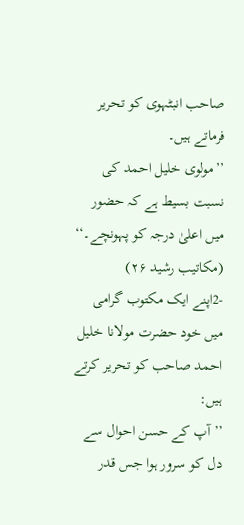صاحب انبٹہوی کو تحریر فرماتے ہیں۔
’’مولوی خلیل احمد کی نسبت بسیط ہے کہ حضور میں اعلیٰ درجہ کو پہونچے۔‘‘
(مکاتیب رشید ۲۶)
-2اپنے ایک مکتوب گرامی میں خود حضرت مولانا خلیل احمد صاحب کو تحریر کرتے ہیں:
’’آپ کے حسن احوال سے دل کو سرور ہوا جس قدر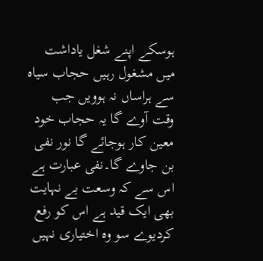ہوسکے اپنے شغل یاداشت میں مشغول رہیں حجاب سیاہ سے ہراساں نہ ہوویں جب وقت آوے گا یہ حجاب خود معین کار ہوجائے گا نور نفی بن جاوے گا۔نفی عبارت ہے اس سے کہ وسعت بے نہایت بھی ایک قید ہے اس کو رفع کردیوے سو وہ اختیاری نہیں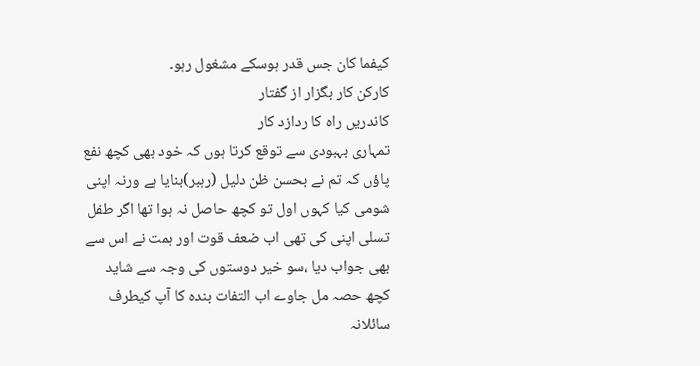کیفما کان جس قدر ہوسکے مشغول رہو۔
کارکن کار بگزار از گفتار
کاندریں راہ کا ردازد کار
تمہاری بہبودی سے توقع کرتا ہوں کہ خود بھی کچھ نفع پاؤں کہ تم نے بحسن ظن دلیل (رہبر)بنایا ہے ورنہ اپنی شومی کیا کہوں اول تو کچھ حاصل نہ ہوا تھا اگر طفل تسلی اپنی کی تھی اب ضعف قوت اور ہمت نے اس سے بھی جواب دیا ،سو خیر دوستوں کی وجہ سے شاید کچھ حصہ مل جاوے اب التفات بندہ کا آپ کیطرف سائلانہ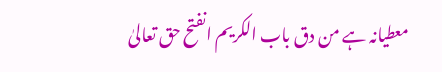معطیانہ ہے من دق باب الکریم انفتح حق تعالیٰ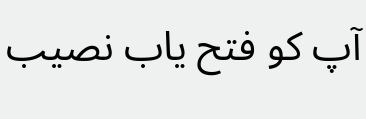آپ کو فتح یاب نصیب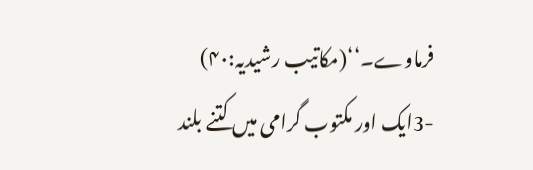فرماوے۔‘‘(مکاتیب رشیدیہ:۴۰)
-3ایک اور مکتوب گرامی میں کتنے بلند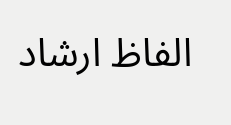الفاظ ارشاد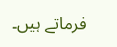فرماتے ہیں۔